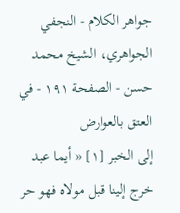جواهر الكلام - النجفي الجواهري، الشيخ محمد حسن - الصفحة ١٩١ - في العتق بالعوارض
إلى الخبر [١] « أيما عبد خرج إلينا قبل مولاه فهو حر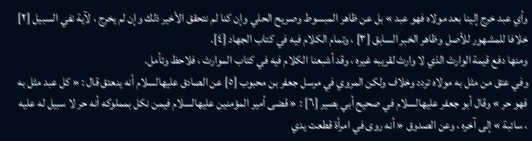وأي عبد خرج إلينا بعد مولاه فهو عبد » بل عن ظاهر المبسوط وصريح الحلي وإن كنا لم نتحقق الأخير ذلك وإن لم يخرج ، لآية نفي السبيل [٢] خلافا للمشهور للأصل وظاهر الخبر السابق [٣] ، وتمام الكلام فيه في كتاب الجهاد [٤].
ومنها دفع قيمة الوارث الذي لا وارث لقريبه غيره ، وقد أشبعنا الكلام فيه في كتاب الموارث ، فلاحظ وتأمل.
وفي عتق من مثل به مولاه تردد وخلاف ولكن المروي في مرسل جعفر بن محبوب [٥] عن الصادق عليهالسلام أنه ينعتق قال : « كل عبد مثل به فهو حر » وقال أبو جعفر عليهالسلام في صحيح أبي بصير [٦] : « قضى أمير المؤمنين عليهالسلام فيمن نكل بمملوكه أنه حر لا سبيل له عليه ، سائبة » إلى آخره ، وعن الصدوق « أنه روى في امرأة قطعت يدي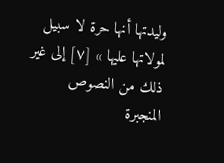وليدتها أنها حرة لا سبيل لمولاتها عليها » [٧] إلى غير ذلك من النصوص المنجبرة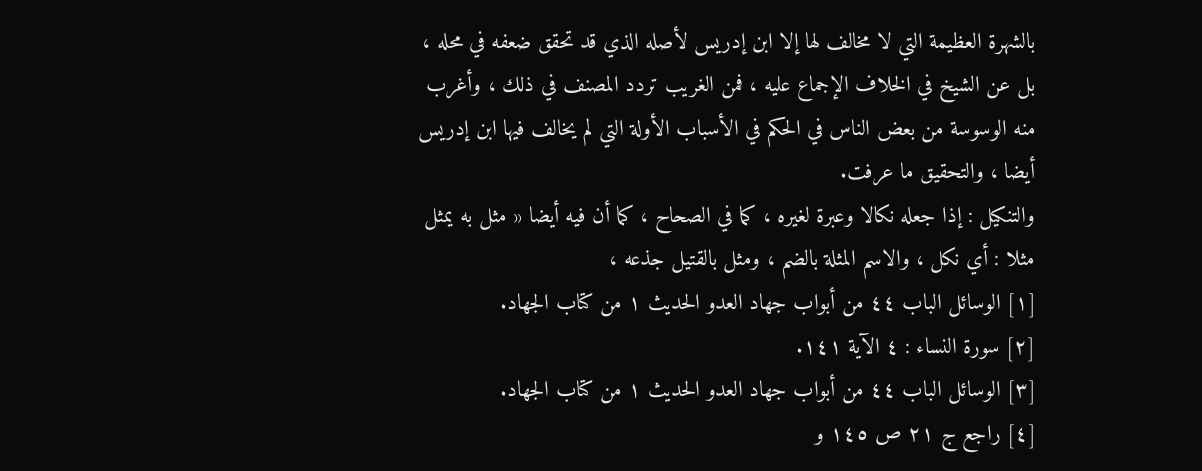بالشهرة العظيمة التي لا مخالف لها إلا ابن إدريس لأصله الذي قد تحقق ضعفه في محله ، بل عن الشيخ في الخلاف الإجماع عليه ، فمن الغريب تردد المصنف في ذلك ، وأغرب منه الوسوسة من بعض الناس في الحكم في الأسباب الأولة التي لم يخالف فيها ابن إدريس أيضا ، والتحقيق ما عرفت.
والتنكيل : إذا جعله نكالا وعبرة لغيره ، كما في الصحاح ، كما أن فيه أيضا « مثل به يمثل مثلا : أي نكل ، والاسم المثلة بالضم ، ومثل بالقتيل جذعه ،
[١] الوسائل الباب ٤٤ من أبواب جهاد العدو الحديث ١ من كتاب الجهاد.
[٢] سورة النساء : ٤ الآية ١٤١.
[٣] الوسائل الباب ٤٤ من أبواب جهاد العدو الحديث ١ من كتاب الجهاد.
[٤] راجع ج ٢١ ص ١٤٥ و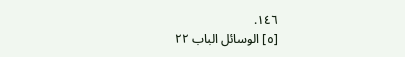١٤٦.
[٥] الوسائل الباب ٢٢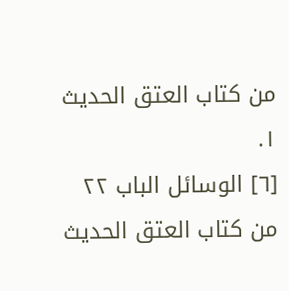من كتاب العتق الحديث ١.
[٦] الوسائل الباب ٢٢ من كتاب العتق الحديث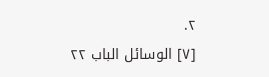٢.
[٧] الوسائل الباب ٢٢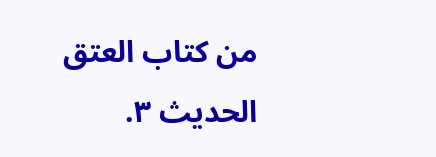من كتاب العتق الحديث ٣.